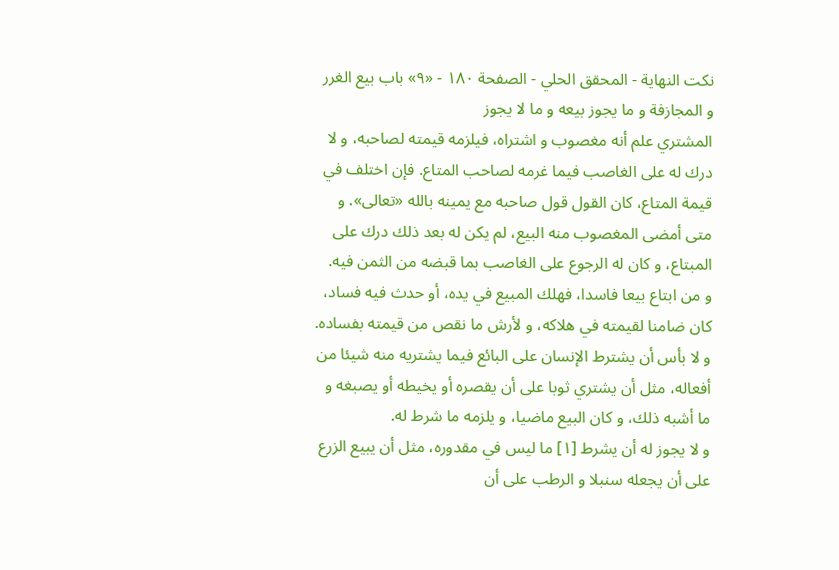نكت النهاية - المحقق الحلي - الصفحة ١٨٠ - «٩» باب بيع الغرر و المجازفة و ما يجوز بيعه و ما لا يجوز
المشتري علم أنه مغصوب و اشتراه، فيلزمه قيمته لصاحبه، و لا درك له على الغاصب فيما غرمه لصاحب المتاع. فإن اختلف في قيمة المتاع، كان القول قول صاحبه مع يمينه بالله «تعالى». و متى أمضى المغصوب منه البيع، لم يكن له بعد ذلك درك على المبتاع، و كان له الرجوع على الغاصب بما قبضه من الثمن فيه.
و من ابتاع بيعا فاسدا، فهلك المبيع في يده، أو حدث فيه فساد، كان ضامنا لقيمته في هلاكه، و لأرش ما نقص من قيمته بفساده.
و لا بأس أن يشترط الإنسان على البائع فيما يشتريه منه شيئا من أفعاله، مثل أن يشتري ثوبا على أن يقصره أو يخيطه أو يصبغه و ما أشبه ذلك، و كان البيع ماضيا، و يلزمه ما شرط له.
و لا يجوز له أن يشرط [١] ما ليس في مقدوره، مثل أن يبيع الزرع على أن يجعله سنبلا و الرطب على أن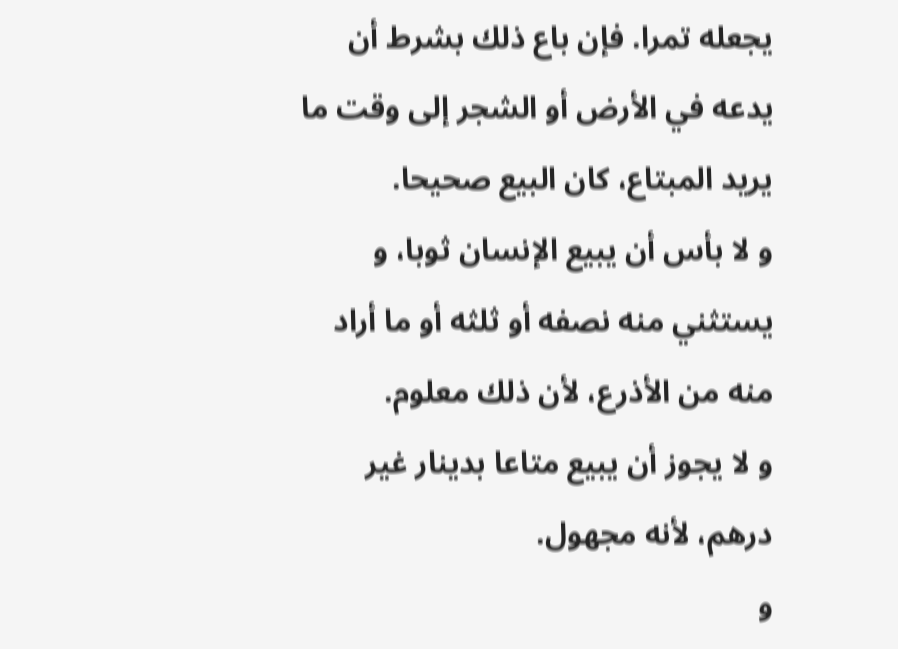يجعله تمرا. فإن باع ذلك بشرط أن يدعه في الأرض أو الشجر إلى وقت ما يريد المبتاع، كان البيع صحيحا.
و لا بأس أن يبيع الإنسان ثوبا، و يستثني منه نصفه أو ثلثه أو ما أراد منه من الأذرع، لأن ذلك معلوم.
و لا يجوز أن يبيع متاعا بدينار غير درهم، لأنه مجهول.
و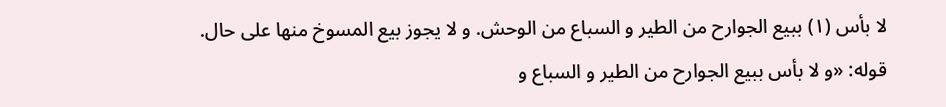لا بأس (١) ببيع الجوارح من الطير و السباع من الوحش. و لا يجوز بيع المسوخ منها على حال.
قوله: «و لا بأس ببيع الجوارح من الطير و السباع و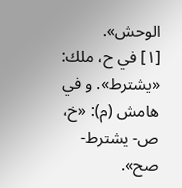الوحش».
[١] في ح، ملك: «يشترط». و في هامش (م): «خ، ص- يشترط- صح».